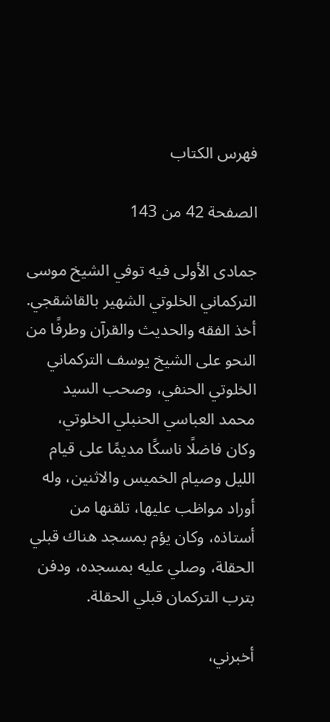فهرس الكتاب

الصفحة 42 من 143

جمادى الأولى فيه توفي الشيخ موسى التركماني الخلوتي الشهير بالقاشقجي. أخذ الفقه والحديث والقرآن وطرفًا من النحو على الشيخ يوسف التركماني الخلوتي الحنفي، وصحب السيد محمد العباسي الحنبلي الخلوتي، وكان فاضلًا ناسكًا مديمًا على قيام الليل وصيام الخميس والاثنين، وله أوراد مواظب عليها، تلقنها من أستاذه، وكان يؤم بمسجد هناك قبلي الحقلة، وصلي عليه بمسجده، ودفن بترب التركمان قبلي الحقلة.

أخبرني،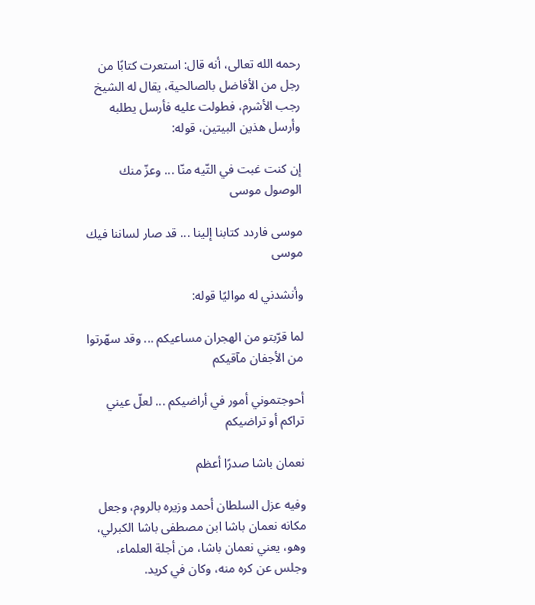رحمه الله تعالى، أنه قال: استعرت كتابًا من رجل من الأفاضل بالصالحية، يقال له الشيخ رجب الأشرم، فطولت عليه فأرسل يطلبه وأرسل هذين البيتين، قوله:

إن كنت غبت في التّيه منّا ... وعزّ منك الوصول موسى

موسى فاردد كتابنا إلينا ... قد صار لساننا فيك موسى

وأنشدني له مواليًا قوله:

لما قرّبتو من الهجران مساعيكم ... وقد سهّرتوا من الأجفان مآقيكم

أحوجتموني أمور في أراضيكم ... لعلّ عيني تراكم أو تراضيكم

نعمان باشا صدرًا أعظم

وفيه عزل السلطان أحمد وزيره بالروم، وجعل مكانه نعمان باشا ابن مصطفى باشا الكبرلي، وهو، يعني نعمان باشا، من أجلة العلماء، وجلس عن كره منه، وكان في كريد.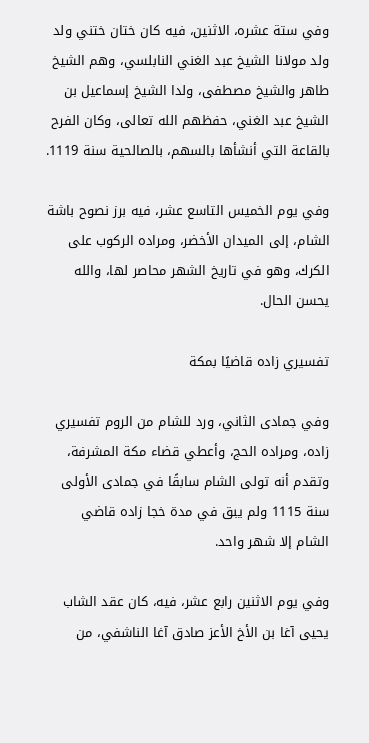وفي ستة عشره، الاثنين، فيه كان ختان ختني ولد ولد مولانا الشيخ عبد الغني النابلسي، وهم الشيخ طاهر والشيخ مصطفى، ولدا الشيخ إسماعيل بن الشيخ عبد الغني، حفظهم الله تعالى، وكان الفرح بالقاعة التي أنشأها بالسهم، بالصالحية سنة 1119.

وفي يوم الخميس التاسع عشر، فيه برز نصوح باشة الشام، إلى الميدان الأخضر، ومراده الركوب على الكرك، وهو في تاريخ الشهر محاصر لها، والله يحسن الحال.

تفسيري زاده قاضيًا بمكة

وفي جمادى الثاني، ورد للشام من الروم تفسيري زاده، ومراده الحج، وأعطي قضاء مكة المشرفة، وتقدم أنه تولى الشام سابقًا في جمادى الأولى سنة 1115 ولم يبق في مدة خجا زاده قاضي الشام إلا شهر واحد.

وفي يوم الاثنين رابع عشر، فيه، كان عقد الشاب يحيى آغا بن الأخ الأعز صادق آغا الناشفي، من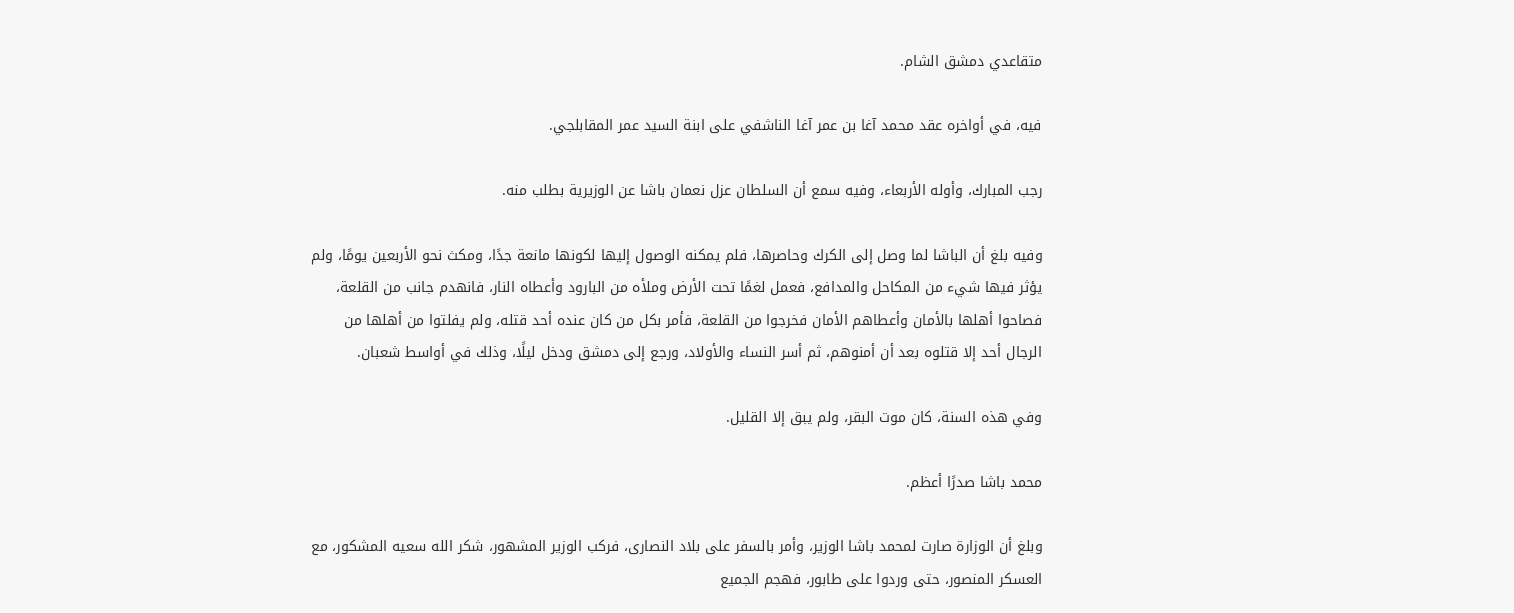متقاعدي دمشق الشام.

فيه، في أواخره عقد محمد آغا بن عمر آغا الناشفي على ابنة السيد عمر المقابلجي.

رجب المبارك، وأوله الأربعاء، وفيه سمع أن السلطان عزل نعمان باشا عن الوزيرية بطلب منه.

وفيه بلغ أن الباشا لما وصل إلى الكرك وحاصرها، فلم يمكنه الوصول إليها لكونها مانعة جدًا، ومكث نحو الأربعين يومًا، ولم يؤثر فيها شيء من المكاحل والمدافع، فعمل لغمًا تحت الأرض وملأه من البارود وأعطاه النار، فانهدم جانب من القلعة، فصاحوا أهلها بالأمان وأعطاهم الأمان فخرجوا من القلعة، فأمر بكل من كان عنده أحد قتله، ولم يفلتوا من أهلها من الرجال أحد إلا قتلوه بعد أن أمنوهم، ثم أسر النساء والأولاد، ورجع إلى دمشق ودخل ليلًا، وذلك في أواسط شعبان.

وفي هذه السنة، كان موت البقر، ولم يبق إلا القليل.

محمد باشا صدرًا أعظم.

وبلغ أن الوزارة صارت لمحمد باشا الوزير، وأمر بالسفر على بلاد النصارى، فركب الوزير المشهور، شكر الله سعيه المشكور، مع العسكر المنصور، حتى وردوا على طابور، فهجم الجميع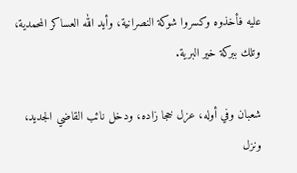عليه فأخذوه وكسروا شوكة النصرانية، وأيد الله العساكر المحمدية، وتلك ببركة خير البرية.

شعبان وفي أوله، عزل خجا زاده، ودخل نائب القاضي الجديد، ونزل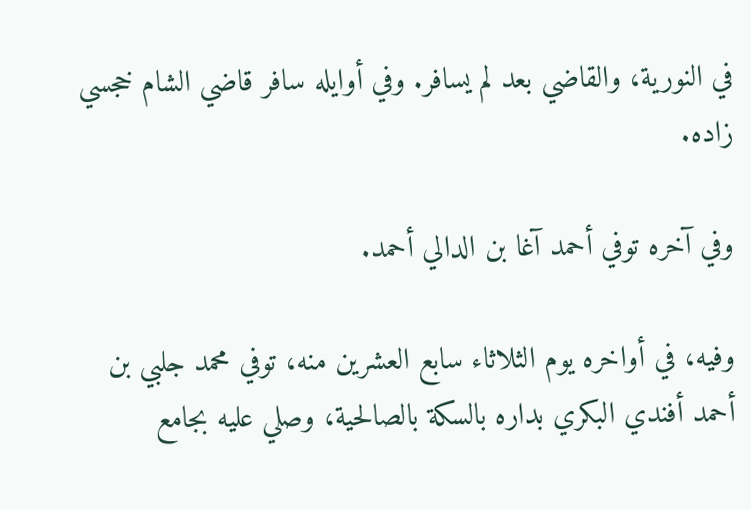في النورية، والقاضي بعد لم يسافر. وفي أوايله سافر قاضي الشام خجسي زاده.

وفي آخره توفي أحمد آغا بن الدالي أحمد.

وفيه، في أواخره يوم الثلاثاء سابع العشرين منه، توفي محمد جلبي بن أحمد أفندي البكري بداره بالسكة بالصالحية، وصلي عليه بجامع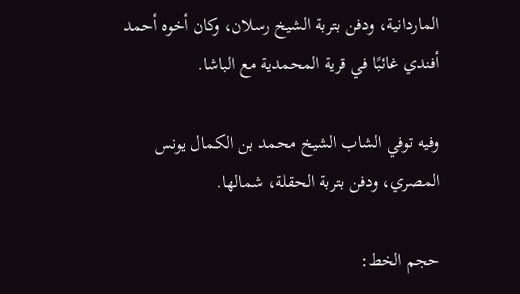الماردانية، ودفن بتربة الشيخ رسلان، وكان أخوه أحمد أفندي غائبًا في قرية المحمدية مع الباشا.

وفيه توفي الشاب الشيخ محمد بن الكمال يونس المصري، ودفن بتربة الحقلة، شمالها.

حجم الخط: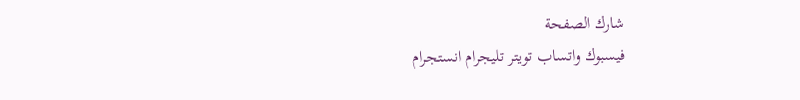شارك الصفحة
فيسبوك واتساب تويتر تليجرام انستجرام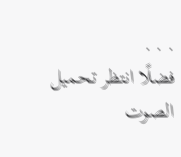. . .
فضلًا انتظر تحميل الصوت